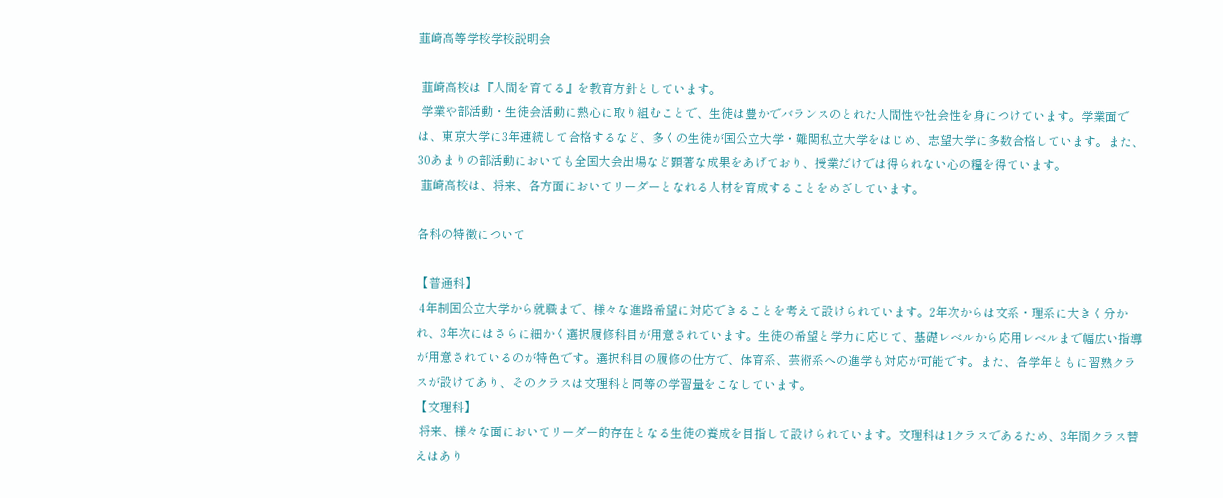韮崎高等学校学校説明会

 韮崎高校は『人間を育てる』を教育方針としています。
 学業や部活動・生徒会活動に熱心に取り組むことで、生徒は豊かでバランスのとれた人間性や社会性を身につけています。学業面では、東京大学に3年連続して合格するなど、多くの生徒が国公立大学・難関私立大学をはじめ、志望大学に多数合格しています。また、30あまりの部活動においても全国大会出場など顕著な成果をあげており、授業だけでは得られない心の糧を得ています。
 韮崎高校は、将来、各方面においてリーダーとなれる人材を育成することをめざしています。

各科の特徴について

【普通科】
 4年制国公立大学から就職まで、様々な進路希望に対応できることを考えて設けられています。2年次からは文系・理系に大きく分かれ、3年次にはさらに細かく選択履修科目が用意されています。生徒の希望と学力に応じて、基礎レベルから応用レベルまで幅広い指導が用意されているのが特色です。選択科目の履修の仕方で、体育系、芸術系への進学も対応が可能です。また、各学年ともに習熟クラスが設けてあり、そのクラスは文理科と同等の学習量をこなしています。
【文理科】
 将来、様々な面においてリーダー的存在となる生徒の養成を目指して設けられています。文理科は1クラスであるため、3年間クラス替えはあり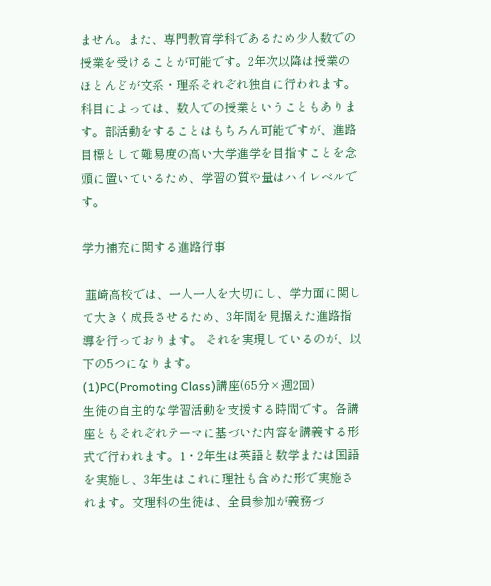ません。また、専門教育学科であるため少人数での授業を受けることが可能です。2年次以降は授業のほとんどが文系・理系それぞれ独自に行われます。科目によっては、数人での授業ということもあります。部活動をすることはもちろん可能ですが、進路目標として難易度の高い大学進学を目指すことを念頭に置いているため、学習の質や量はハイレベルです。

学力補充に関する進路行事

 韮崎高校では、一人一人を大切にし、学力面に関して大きく成長させるため、3年間を見据えた進路指導を行っております。 それを実現しているのが、以下の5つになります。
(1)PC(Promoting Class)講座(65分×週2回)
生徒の自主的な学習活動を支援する時間です。各講座ともそれぞれテーマに基づいた内容を講義する形式で行われます。1・2年生は英語と数学または国語を実施し、3年生はこれに理社も含めた形で実施されます。文理科の生徒は、全員参加が義務づ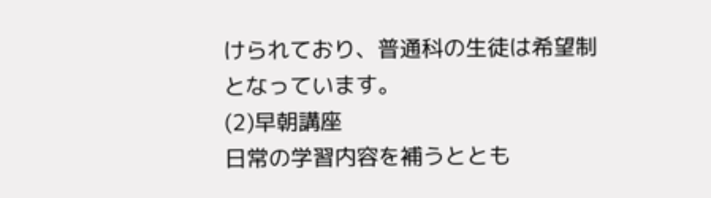けられており、普通科の生徒は希望制となっています。
(2)早朝講座
日常の学習内容を補うととも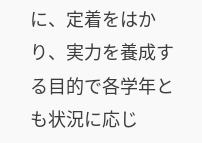に、定着をはかり、実力を養成する目的で各学年とも状況に応じ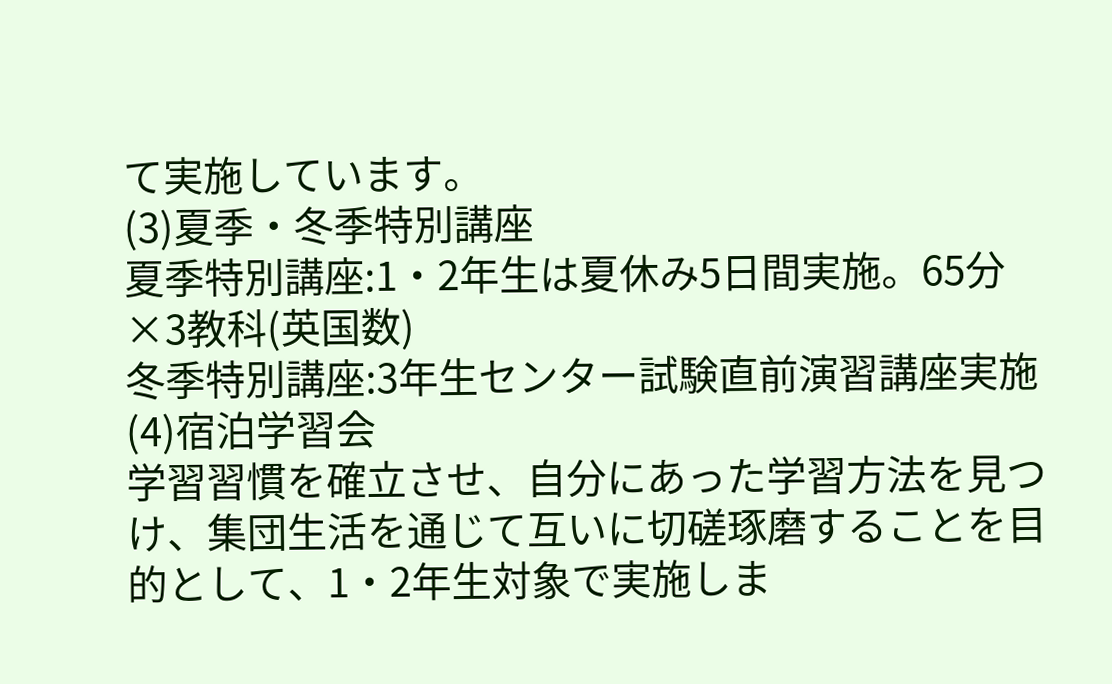て実施しています。
(3)夏季・冬季特別講座
夏季特別講座:1・2年生は夏休み5日間実施。65分×3教科(英国数)
冬季特別講座:3年生センター試験直前演習講座実施
(4)宿泊学習会
学習習慣を確立させ、自分にあった学習方法を見つけ、集団生活を通じて互いに切磋琢磨することを目的として、1・2年生対象で実施しま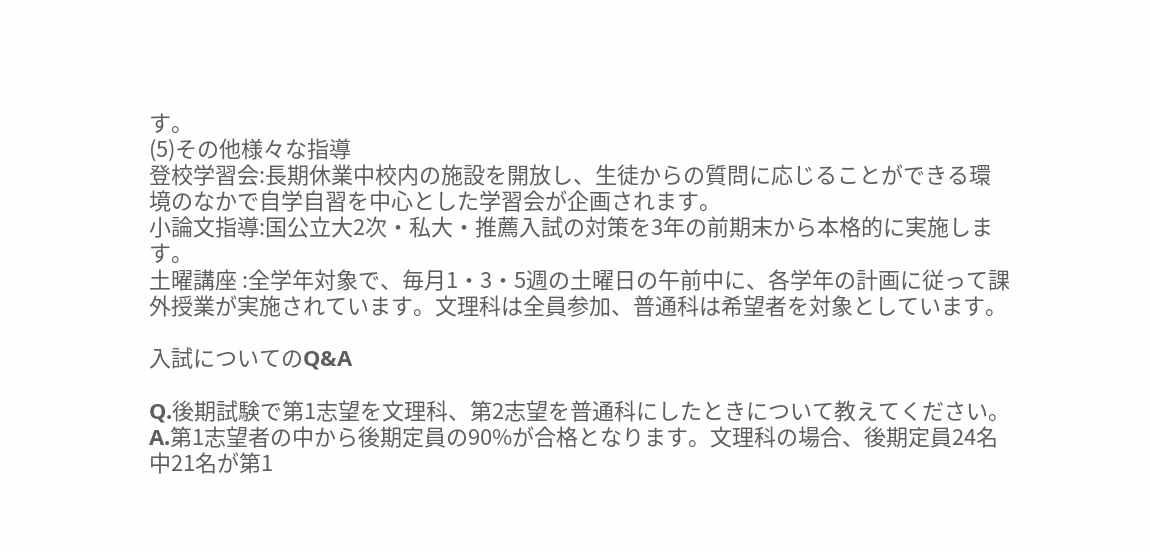す。
(5)その他様々な指導
登校学習会:長期休業中校内の施設を開放し、生徒からの質問に応じることができる環境のなかで自学自習を中心とした学習会が企画されます。
小論文指導:国公立大2次・私大・推薦入試の対策を3年の前期末から本格的に実施します。
土曜講座 :全学年対象で、毎月1・3・5週の土曜日の午前中に、各学年の計画に従って課外授業が実施されています。文理科は全員参加、普通科は希望者を対象としています。

入試についてのQ&A

Q.後期試験で第1志望を文理科、第2志望を普通科にしたときについて教えてください。
A.第1志望者の中から後期定員の90%が合格となります。文理科の場合、後期定員24名中21名が第1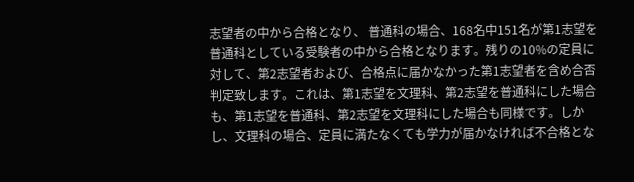志望者の中から合格となり、 普通科の場合、168名中151名が第1志望を普通科としている受験者の中から合格となります。残りの10%の定員に対して、第2志望者および、合格点に届かなかった第1志望者を含め合否判定致します。これは、第1志望を文理科、第2志望を普通科にした場合も、第1志望を普通科、第2志望を文理科にした場合も同様です。しかし、文理科の場合、定員に満たなくても学力が届かなければ不合格とな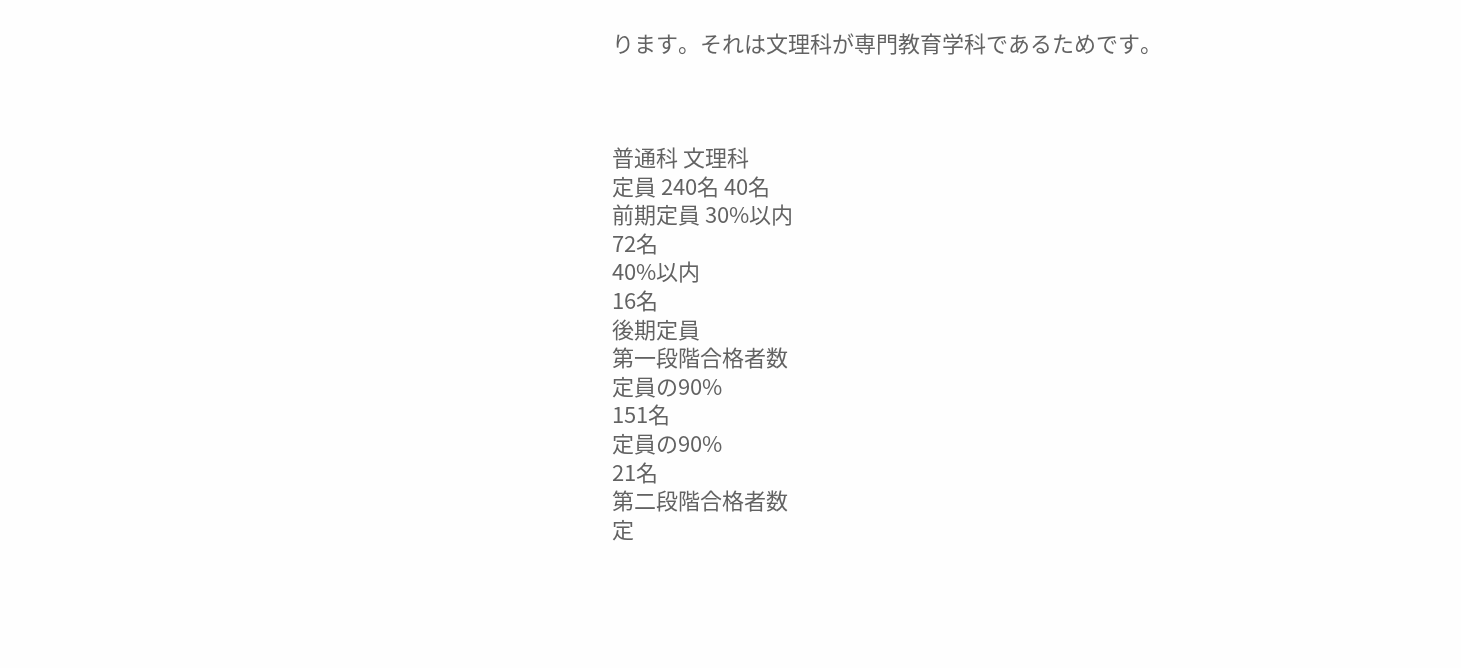ります。それは文理科が専門教育学科であるためです。



普通科 文理科
定員 240名 40名
前期定員 30%以内
72名
40%以内
16名
後期定員
第一段階合格者数
定員の90%
151名
定員の90%
21名
第二段階合格者数
定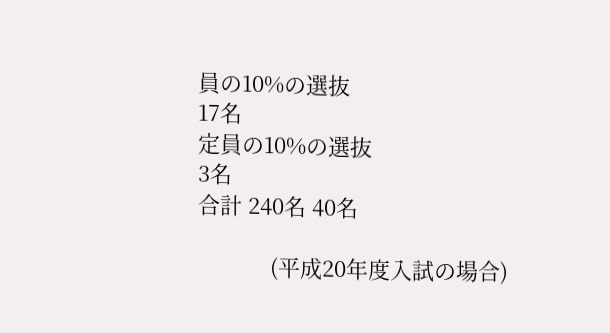員の10%の選抜
17名
定員の10%の選抜
3名
合計 240名 40名

            (平成20年度入試の場合)